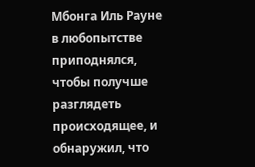Мбонга Иль Рауне в любопытстве приподнялся, чтобы получше разглядеть происходящее, и обнаружил, что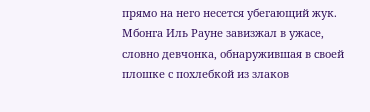прямо на него несется убегающий жук. Мбонга Иль Рауне завизжал в ужасе, словно девчонка, обнаружившая в своей плошке с похлебкой из злаков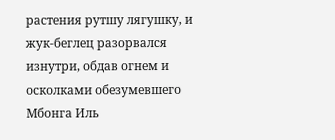растения рутшу лягушку, и жук-беглец разорвался изнутри, обдав огнем и осколками обезумевшего Мбонга Иль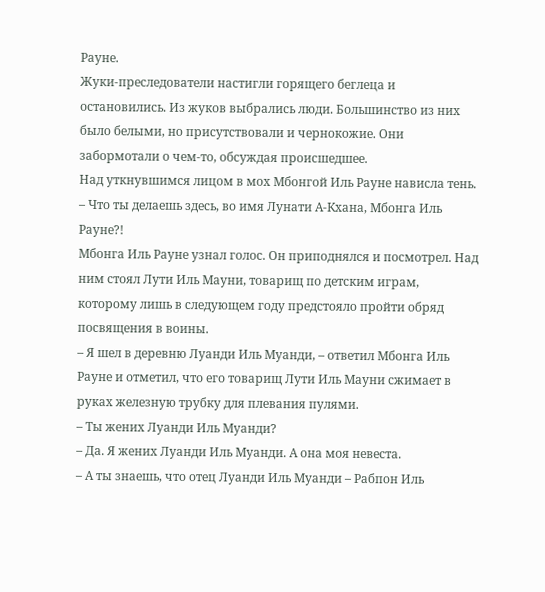Рауне.
Жуки-преследователи настигли горящего беглеца и остановились. Из жуков выбрались люди. Большинство из них было белыми, но присутствовали и чернокожие. Они забормотали о чем-то, обсуждая происшедшее.
Над уткнувшимся лицом в мох Мбонгой Иль Рауне нависла тень.
– Что ты делаешь здесь, во имя Лунати А-Кхана, Мбонга Иль Рауне?!
Мбонга Иль Рауне узнал голос. Он приподнялся и посмотрел. Над ним стоял Лути Иль Мауни, товарищ по детским играм, которому лишь в следующем году предстояло пройти обряд посвящения в воины.
– Я шел в деревню Луанди Иль Муанди, – ответил Мбонга Иль Рауне и отметил, что его товарищ Лути Иль Мауни сжимает в руках железную трубку для плевания пулями.
– Ты жених Луанди Иль Муанди?
– Да. Я жених Луанди Иль Муанди. А она моя невеста.
– А ты знаешь, что отец Луанди Иль Муанди – Рабпон Иль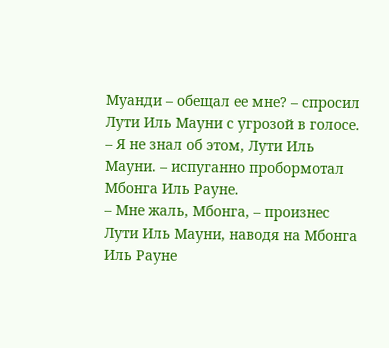Муанди – обещал ее мне? – спросил Лути Иль Мауни с угрозой в голосе.
– Я не знал об этом, Лути Иль Мауни. – испуганно пробормотал Мбонга Иль Рауне.
– Мне жаль, Мбонга, – произнес Лути Иль Мауни, наводя на Мбонга Иль Рауне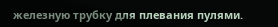железную трубку для плевания пулями.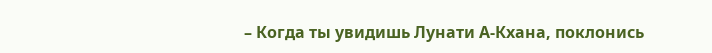– Когда ты увидишь Лунати А-Кхана, поклонись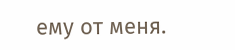ему от меня.